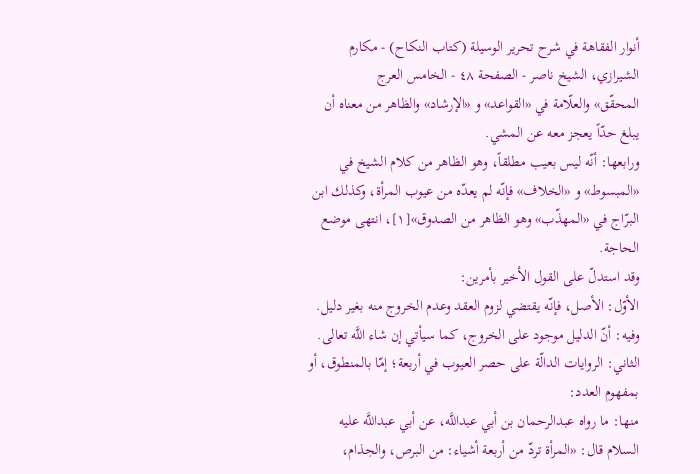أنوار الفقاهة في شرح تحرير الوسيلة (كتاب النكاح) - مكارم الشيرازي، الشيخ ناصر - الصفحة ٤٨ - الخامس العرج
المحقّق» والعلّامة في «القواعد» و «الإرشاد» والظاهر من معناه أن يبلغ حدّاً يعجز معه عن المشي.
ورابعها: أنّه ليس بعيب مطلقاً، وهو الظاهر من كلام الشيخ في «المبسوط» و «الخلاف» فإنّه لم يعدّه من عيوب المرأة، وكذلك ابن البرّاج في «المهذّب» وهو الظاهر من الصدوق»[١]، انتهى موضع الحاجة.
وقد استدلّ على القول الأخير بأمرين:
الأوّل: الأصل، فإنّه يقتضي لزوم العقد وعدم الخروج منه بغير دليل.
وفيه: أنّ الدليل موجود على الخروج، كما سيأتي إن شاء اللَّه تعالى.
الثاني: الروايات الدالّة على حصر العيوب في أربعة؛ إمّا بالمنطوق، أو بمفهوم العدد:
منها: ما رواه عبدالرحمان بن أبي عبداللَّه، عن أبي عبداللَّه عليه السلام قال: «المرأة تردّ من أربعة أشياء: من البرص، والجذام،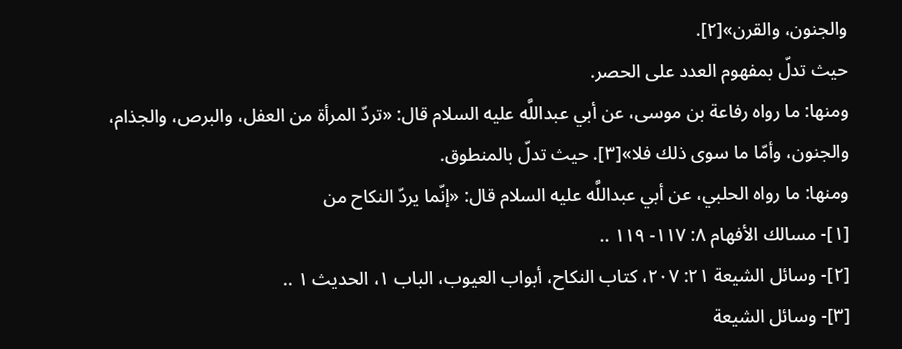والجنون، والقرن»[٢].
حيث تدلّ بمفهوم العدد على الحصر.
ومنها: ما رواه رفاعة بن موسى، عن أبي عبداللَّه عليه السلام قال: «تردّ المرأة من العفل، والبرص، والجذام، والجنون، وأمّا ما سوى ذلك فلا»[٣]. حيث تدلّ بالمنطوق.
ومنها: ما رواه الحلبي، عن أبي عبداللَّه عليه السلام قال: «إنّما يردّ النكاح من
[١]- مسالك الأفهام ٨: ١١٧- ١١٩ ..
[٢]- وسائل الشيعة ٢١: ٢٠٧، كتاب النكاح، أبواب العيوب، الباب ١، الحديث ١ ..
[٣]- وسائل الشيعة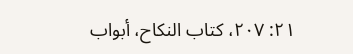٢١: ٢٠٧، كتاب النكاح، أبواب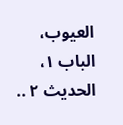العيوب، الباب ١، الحديث ٢ ..